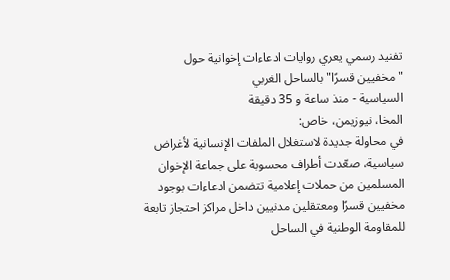تفنيد رسمي يعري روايات ادعاءات إخوانية حول "مخفيين قسرًا" بالساحل الغربي
السياسية - منذ ساعة و 35 دقيقة
المخا، نيوزيمن، خاص:
في محاولة جديدة لاستغلال الملفات الإنسانية لأغراض سياسية، صعّدت أطراف محسوبة على جماعة الإخوان المسلمين من حملات إعلامية تتضمن ادعاءات بوجود مخفيين قسرًا ومعتقلين مدنيين داخل مراكز احتجاز تابعة للمقاومة الوطنية في الساحل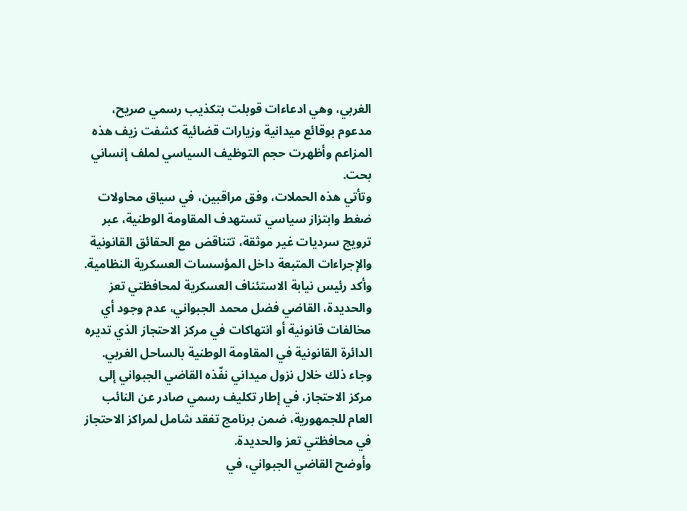الغربي، وهي ادعاءات قوبلت بتكذيب رسمي صريح، مدعوم بوقائع ميدانية وزيارات قضائية كشفت زيف هذه المزاعم وأظهرت حجم التوظيف السياسي لملف إنساني بحت.
وتأتي هذه الحملات، وفق مراقبين، في سياق محاولات ضغط وابتزاز سياسي تستهدف المقاومة الوطنية، عبر ترويج سرديات غير موثقة، تتناقض مع الحقائق القانونية والإجراءات المتبعة داخل المؤسسات العسكرية النظامية.
وأكد رئيس نيابة الاستئناف العسكرية لمحافظتي تعز والحديدة، القاضي فضل محمد الجبواني، عدم وجود أي مخالفات قانونية أو انتهاكات في مركز الاحتجاز الذي تديره الدائرة القانونية في المقاومة الوطنية بالساحل الغربي.
وجاء ذلك خلال نزول ميداني نفّذه القاضي الجبواني إلى مركز الاحتجاز، في إطار تكليف رسمي صادر عن النائب العام للجمهورية، ضمن برنامج تفقد شامل لمراكز الاحتجاز في محافظتي تعز والحديدة.
وأوضح القاضي الجبواني، في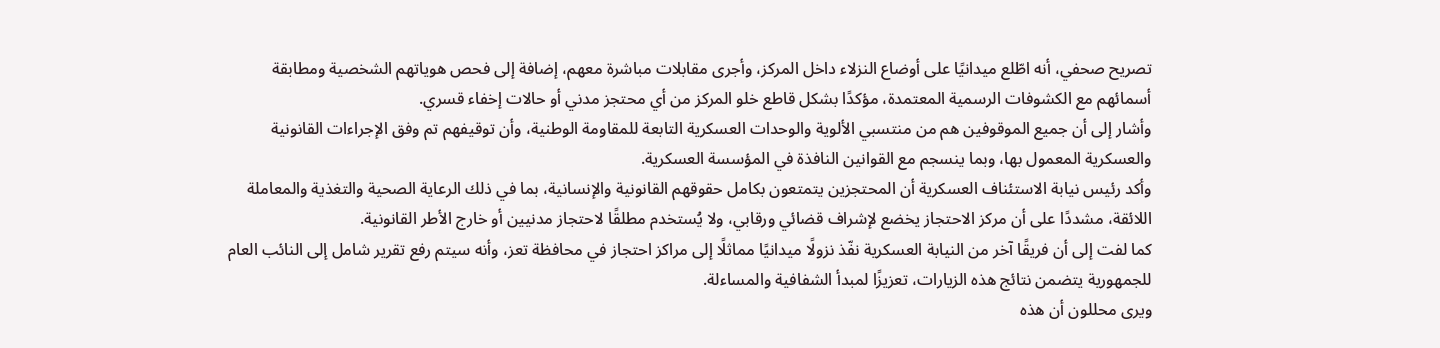تصريح صحفي، أنه اطّلع ميدانيًا على أوضاع النزلاء داخل المركز، وأجرى مقابلات مباشرة معهم، إضافة إلى فحص هوياتهم الشخصية ومطابقة أسمائهم مع الكشوفات الرسمية المعتمدة، مؤكدًا بشكل قاطع خلو المركز من أي محتجز مدني أو حالات إخفاء قسري.
وأشار إلى أن جميع الموقوفين هم من منتسبي الألوية والوحدات العسكرية التابعة للمقاومة الوطنية، وأن توقيفهم تم وفق الإجراءات القانونية والعسكرية المعمول بها، وبما ينسجم مع القوانين النافذة في المؤسسة العسكرية.
وأكد رئيس نيابة الاستئناف العسكرية أن المحتجزين يتمتعون بكامل حقوقهم القانونية والإنسانية، بما في ذلك الرعاية الصحية والتغذية والمعاملة اللائقة، مشددًا على أن مركز الاحتجاز يخضع لإشراف قضائي ورقابي، ولا يُستخدم مطلقًا لاحتجاز مدنيين أو خارج الأطر القانونية.
كما لفت إلى أن فريقًا آخر من النيابة العسكرية نفّذ نزولًا ميدانيًا مماثلًا إلى مراكز احتجاز في محافظة تعز، وأنه سيتم رفع تقرير شامل إلى النائب العام للجمهورية يتضمن نتائج هذه الزيارات، تعزيزًا لمبدأ الشفافية والمساءلة.
ويرى محللون أن هذه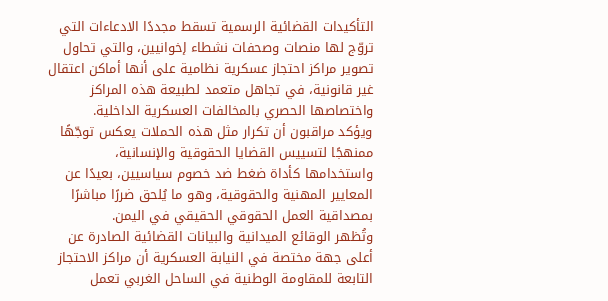التأكيدات القضائية الرسمية تسقط مجددًا الادعاءات التي تروّج لها منصات وصحفات نشطاء إخوانيين، والتي تحاول تصوير مراكز احتجاز عسكرية نظامية على أنها أماكن اعتقال غير قانونية، في تجاهل متعمد لطبيعة هذه المراكز واختصاصها الحصري بالمخالفات العسكرية الداخلية.
ويؤكد مراقبون أن تكرار مثل هذه الحملات يعكس توجّهًا ممنهجًا لتسييس القضايا الحقوقية والإنسانية، واستخدامها كأداة ضغط ضد خصوم سياسيين، بعيدًا عن المعايير المهنية والحقوقية، وهو ما يُلحق ضررًا مباشرًا بمصداقية العمل الحقوقي الحقيقي في اليمن.
وتُظهر الوقائع الميدانية والبيانات القضائية الصادرة عن أعلى جهة مختصة في النيابة العسكرية أن مراكز الاحتجاز التابعة للمقاومة الوطنية في الساحل الغربي تعمل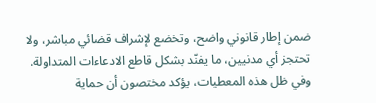ضمن إطار قانوني واضح، وتخضع لإشراف قضائي مباشر، ولا تحتجز أي مدنيين، ما يفنّد بشكل قاطع الادعاءات المتداولة.
وفي ظل هذه المعطيات، يؤكد مختصون أن حماية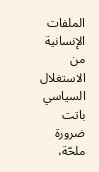الملفات الإنسانية من الاستغلال السياسي باتت ضرورة ملحّة،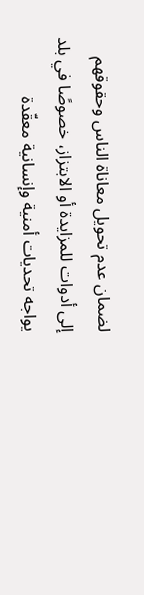لضمان عدم تحويل معاناة الناس وحقوقهم إلى أدوات للمزايدة أو الابتزاز، خصوصًا في بلد يواجه تحديات أمنية وإنسانية معقّدة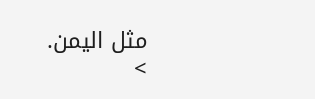مثل اليمن.
>